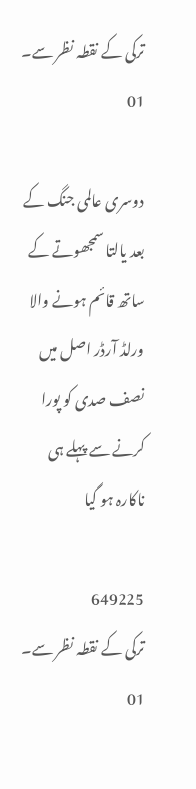ترکی کے نقطہ نظر سے۔ 01

دوسری عالمی جنگ کے بعد یالتا سمجھوتے کے ساتھ قائم ہونے والا ورلڈ آرڈر اصل میں نصف صدی کو پورا کرنے سے پہلے ہی ناکارہ ہو گیا

649225
ترکی کے نقطہ نظر سے۔ 01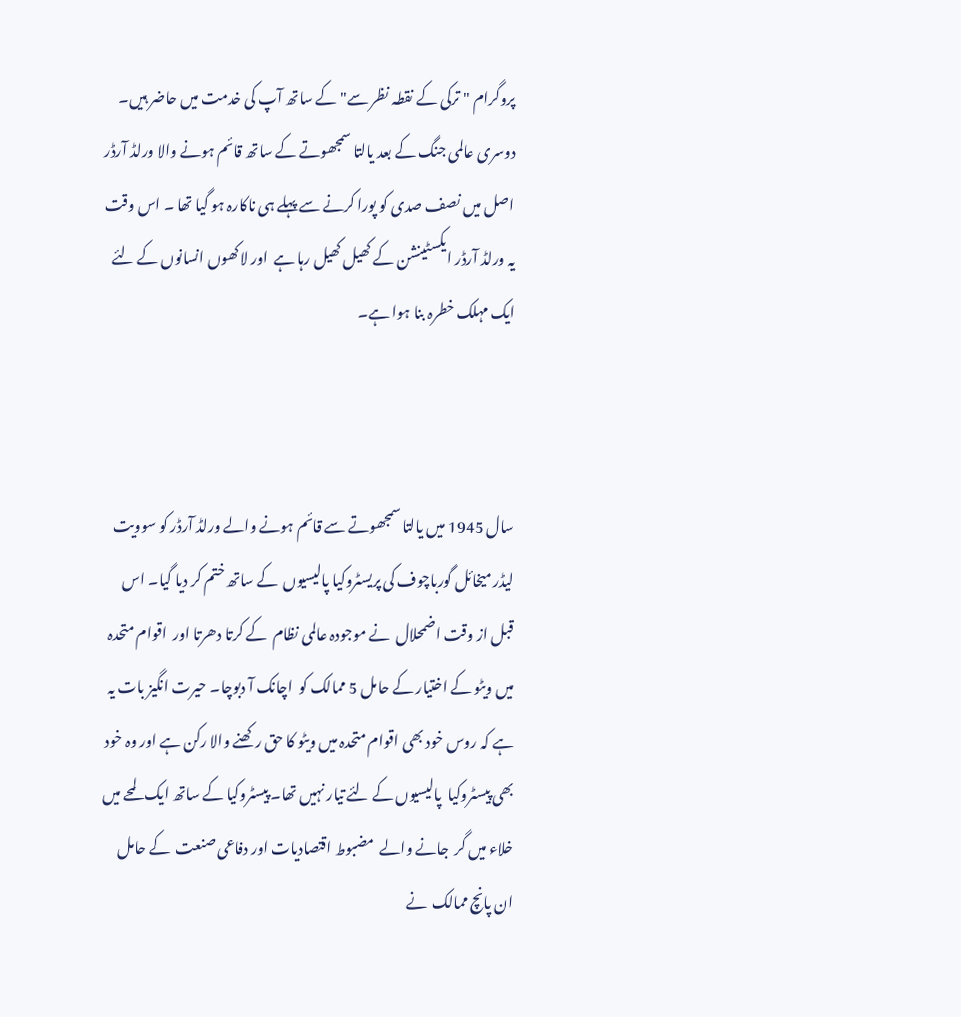پروگرام " ترکی کے نقطہ نظر سے" کے ساتھ آپ کی خدمت میں حاضر ہیں۔ دوسری عالمی جنگ کے بعد یالتا سمجھوتے کے ساتھ قائم ہونے والا ورلڈ آرڈر اصل میں نصف صدی کو پورا کرنے سے پہلے ہی ناکارہ ہو گیا تھا ۔ اس وقت یہ ورلڈ آرڈر ایکسٹینشن کے کھیل کھیل رہا ہے  اور لاکھوں انسانوں کے لئے ایک مہلک خطرہ بنا ہوا ہے۔



سال 1945 میں یالتا سمجھوتے سے قائم ہونے والے ورلڈ آرڈر کو سوویت لیڈر میخائل گورباچوف کی پریسٹروکیا پالیسیوں  کے ساتھ ختم کر دیا گیا۔ اس قبل از وقت اضمحلال  نے موجودہ عالمی نظام  کے کرتا دھرتا اور  اقوام متحدہ میں ویٹو کے اختیار کے حامل 5 ممالک کو  اچانک آ دبوچا۔ حیرت انگیز بات یہ ہے کہ روس خود بھی اقوام متحدہ میں ویٹو کا حق رکھنے والا رکن ہے اور وہ خود بھی پیسٹروکیا  پالیسیوں کے لئے تیار نہیں تھا۔ پیسٹروکیا کے ساتھ ایک لمحے میں خلاء میں گر  جانے والے  مضبوط اقتصادیات اور دفاعی صنعت  کے حامل ان پانچ ممالک  نے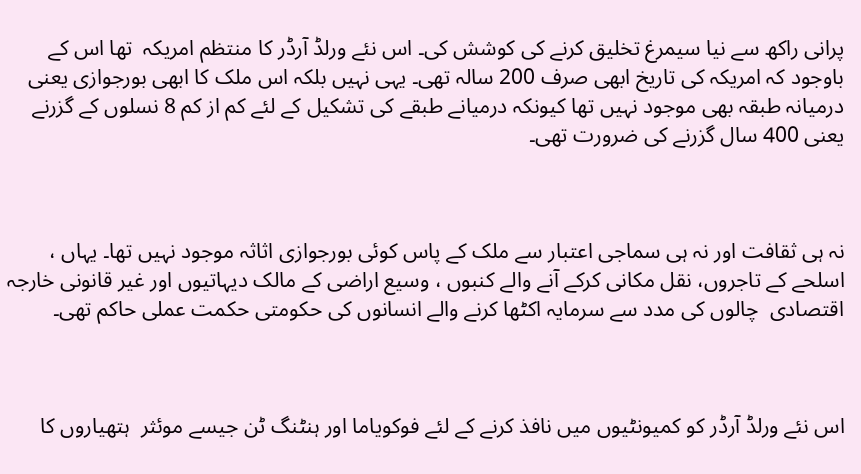پرانی راکھ سے نیا سیمرغ تخلیق کرنے کی کوشش کی۔ اس نئے ورلڈ آرڈر کا منتظم امریکہ  تھا اس کے باوجود کہ امریکہ کی تاریخ ابھی صرف 200 سالہ تھی۔ یہی نہیں بلکہ اس ملک کا ابھی بورجوازی یعنی درمیانہ طبقہ بھی موجود نہیں تھا کیونکہ درمیانے طبقے کی تشکیل کے لئے کم از کم 8 نسلوں کے گزرنے یعنی 400 سال گزرنے کی ضرورت تھی۔



نہ ہی ثقافت اور نہ ہی سماجی اعتبار سے ملک کے پاس کوئی بورجوازی اثاثہ موجود نہیں تھا۔ یہاں ، اسلحے کے تاجروں، نقل مکانی کرکے آنے والے کنبوں ، وسیع اراضی کے مالک دیہاتیوں اور غیر قانونی خارجہ اقتصادی  چالوں کی مدد سے سرمایہ اکٹھا کرنے والے انسانوں کی حکومتی حکمت عملی حاکم تھی۔



اس نئے ورلڈ آرڈر کو کمیونٹیوں میں نافذ کرنے کے لئے فوکویاما اور ہنٹنگ ٹن جیسے موئثر  ہتھیاروں کا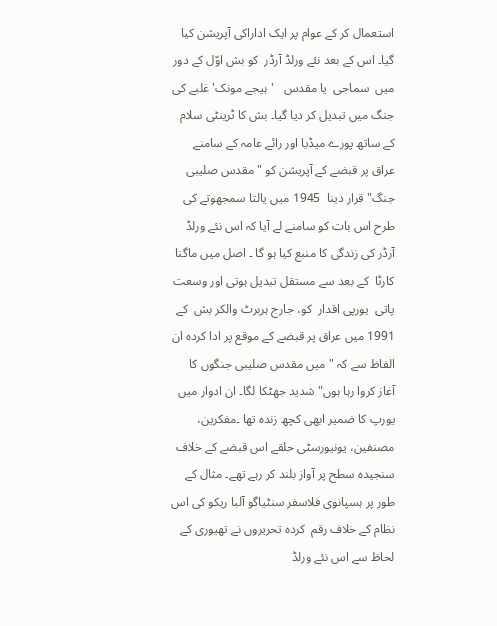استعمال کر کے عوام پر ایک اداراکی آپریشن کیا گیا۔ اس کے بعد نئے ورلڈ آرڈر  کو بش اوّل کے دور میں  سماجی  یا مقدس   'ہیجے مونک' غلبے کی  جنگ میں تبدیل کر دیا گیا۔ بش کا ٹرینٹی سلام کے ساتھ پورے میڈیا اور رائے عامہ کے سامنے عراق پر قبضے کے آپریشن کو "مقدس صلیبی جنگ" قرار دینا  1945 میں یالتا سمجھوتے کی طرح اس بات کو سامنے لے آیا کہ اس نئے ورلڈ آرڈر کی زندگی کا منبع کیا ہو گا ۔ اصل میں ماگنا کارٹا  کے بعد سے مستقل تبدیل ہوتی اور وسعت پاتی  یورپی اقدار  کو، جارج ہربرٹ والکر بش  کے 1991 میں عراق پر قبضے کے موقع پر ادا کردہ ان الفاظ سے کہ "میں مقدس صلیبی جنگوں کا آغاز کروا رہا ہوں" شدید جھٹکا لگا۔ ان ادوار میں یورپ کا ضمیر ابھی کچھ زندہ تھا ۔مفکرین، مصنفین، یونیورسٹی حلقے اس قبضے کے خلاف سنجیدہ سطح پر آواز بلند کر رہے تھے۔ مثال کے طور پر ہسپانوی فلاسفر سنٹیاگو آلبا ریکو کی اس نظام کے خلاف رقم  کردہ تحریروں نے تھیوری کے لحاظ سے اس نئے ورلڈ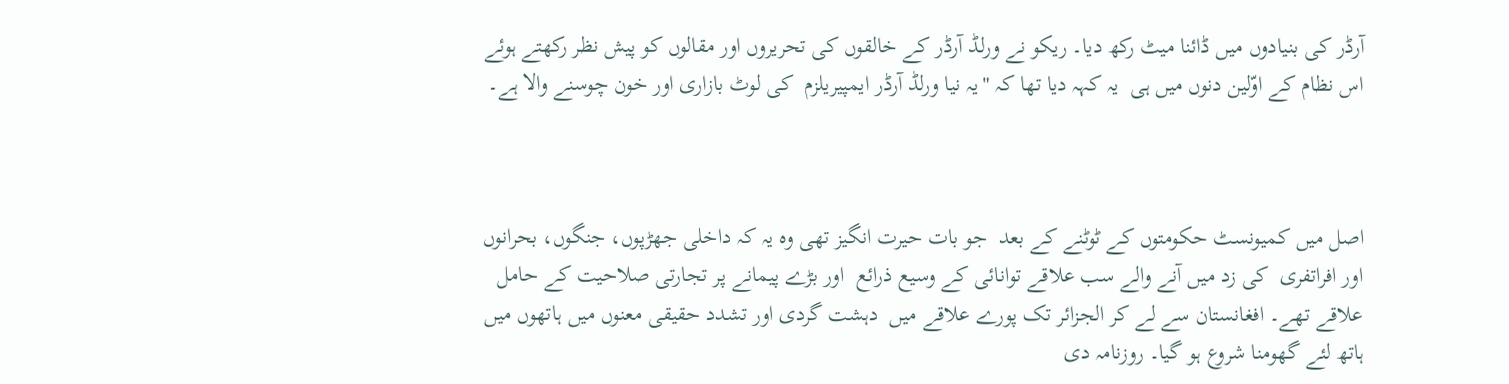آرڈر کی بنیادوں میں ڈائنا میٹ رکھ دیا۔ ریکو نے ورلڈ آرڈر کے خالقوں کی تحریروں اور مقالوں کو پیش نظر رکھتے ہوئے  اس نظام کے اوّلین دنوں میں ہی  یہ کہہ دیا تھا کہ "یہ نیا ورلڈ آرڈر ایمپیریلزم  کی لوٹ بازاری اور خون چوسنے والا ہے۔



اصل میں کمیونسٹ حکومتوں کے ٹوٹنے کے بعد  جو بات حیرت انگیز تھی وہ یہ کہ داخلی جھڑپوں، جنگوں، بحرانوں اور افراتفری  کی زد میں آنے والے سب علاقے توانائی کے وسیع ذرائع  اور بڑے پیمانے پر تجارتی صلاحیت کے حامل علاقے تھے۔ افغانستان سے لے کر الجزائر تک پورے علاقے میں  دہشت گردی اور تشدد حقیقی معنوں میں ہاتھوں میں ہاتھ لئے گھومنا شروع ہو گیا۔ روزنامہ دی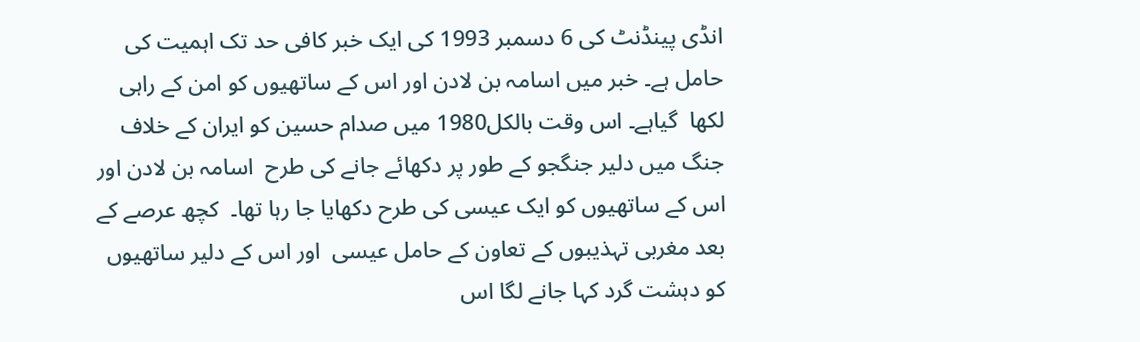انڈی پینڈنٹ کی 6 دسمبر 1993 کی ایک خبر کافی حد تک اہمیت کی حامل ہے۔ خبر میں اسامہ بن لادن اور اس کے ساتھیوں کو امن کے راہی لکھا  گیاہے۔ اس وقت بالکل1980 میں صدام حسین کو ایران کے خلاف جنگ میں دلیر جنگجو کے طور پر دکھائے جانے کی طرح  اسامہ بن لادن اور اس کے ساتھیوں کو ایک عیسی کی طرح دکھایا جا رہا تھا۔  کچھ عرصے کے بعد مغربی تہذیبوں کے تعاون کے حامل عیسی  اور اس کے دلیر ساتھیوں کو دہشت گرد کہا جانے لگا اس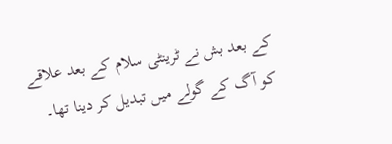کے بعد بش نے ٹرینٹی سلام کے بعد علاقے کو آگ کے گولے میں تبدیل کر دینا تھا۔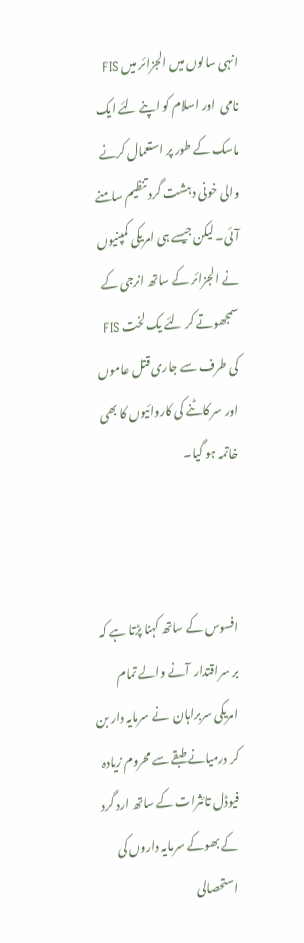انہی سالوں میں الجزائر میں FIS نامی  اور اسلام کو اپنے لئے ایک ماسک کے طور پر استعمال کرنے والی خونی دہشت گرد تنظیم سامنے آئی۔ لیکن جیسے ہی امریکی کمپنیوں نے الجزائر کے ساتھ انرجی کے سمجھوتے کر لئے یک لخت FIS کی طرف سے جاری قتل عاموں اور سر کاٹنے کی کاروائیوں کا بھی خاتمہ ہو گیا۔



افسوس کے ساتھ کہنا پڑتا ہے کہ بر سراقتدار  آنے والے تمام امریکی سربراہان  نے سرمایہ دار بن کر درمیانے طبقے سے محروم زیادہ فیوڈل تائثرات کے ساتھ ارد گرد کے بھوکے سرمایہ داروں کی استحصالی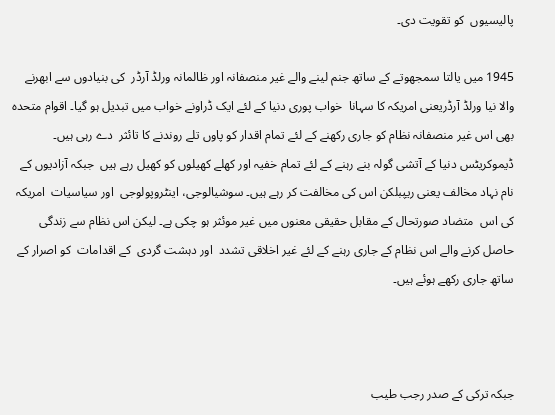پالیسیوں  کو تقویت دی۔

1945 میں یالتا سمجھوتے کے ساتھ جنم لینے والے غیر منصفانہ اور ظالمانہ ورلڈ آرڈر  کی بنیادوں سے ابھرنے والا نیا ورلڈ آرڈریعنی امریکہ کا سہانا  خواب پوری دنیا کے لئے ایک ڈراونے خواب میں تبدیل ہو گیا۔ اقوام متحدہ بھی اس غیر منصفانہ نظام کو جاری رکھنے کے لئے تمام اقدار کو پاوں تلے روندنے کا تائثر  دے رہی ہیں۔ ڈیموکریٹس دنیا کے آتشی گولہ بنے رہنے کے لئے تمام خفیہ اور کھلے کھیلوں کو کھیل رہے ہیں  جبکہ آزادیوں کے نام نہاد مخالف یعنی ریپبلکن اس کی مخالفت کر رہے ہیں۔ سوشیالوجی، اینٹروپولوجی  اور سیاسیات  امریکہ کی اس  متضاد صورتحال کے مقابل حقیقی معنوں میں غیر موئثر ہو چکی ہے۔ لیکن اس نظام سے زندگی حاصل کرنے والے اس نظام کے جاری رہنے کے لئے غیر اخلاقی تشدد  اور دہشت گردی  کے اقدامات  کو اصرار کے ساتھ جاری رکھے ہوئے ہیں۔



جبکہ ترکی کے صدر رجب طیب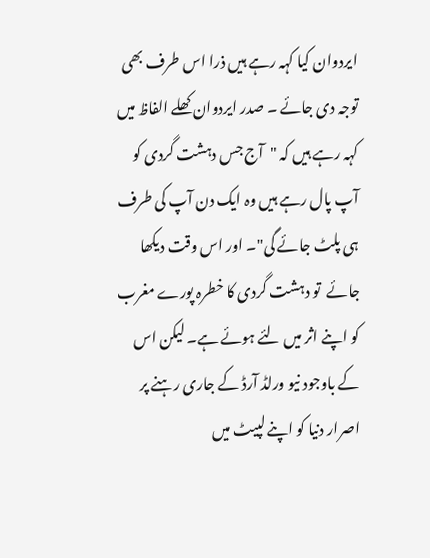ایردوان کیا کہہ رہے ہیں ذرا اس طرف بھی توجہ دی جائے ۔ صدر ایردوان کھلے الفاظ میں کہہ رہے ہیں کہ "آج جس دہشت گردی کو آپ پال رہے ہیں وہ ایک دن آپ کی طرف ہی پلٹ جائے گی"۔ اور اس وقت دیکھا جائے  تو دہشت گردی کا خطرہ پورے مغرب کو اپنے اثر میں لئے ہوئے ہے۔ لیکن اس کے باوجود نیو ورلڈ آرڈ کے جاری رہنے پر اصرار دنیا کو اپنے لپیٹ میں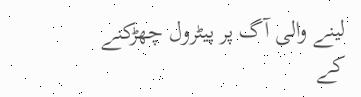لینے والی آگ پر پیٹرول چھڑکنے کے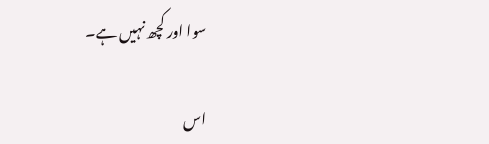سوا اور کچھ نہیں ہے۔

اس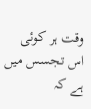وقت ہر کوئی اس تجسس میں ہے کہ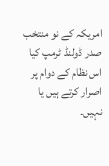امریکہ کے نو منتخب صدر ڈولنڈ ٹرمپ کیا اس نظام کے دوام پر اصرار کرتے ہیں یا نہیں۔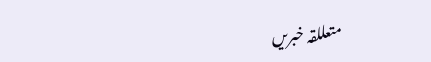متعللقہ خبریں